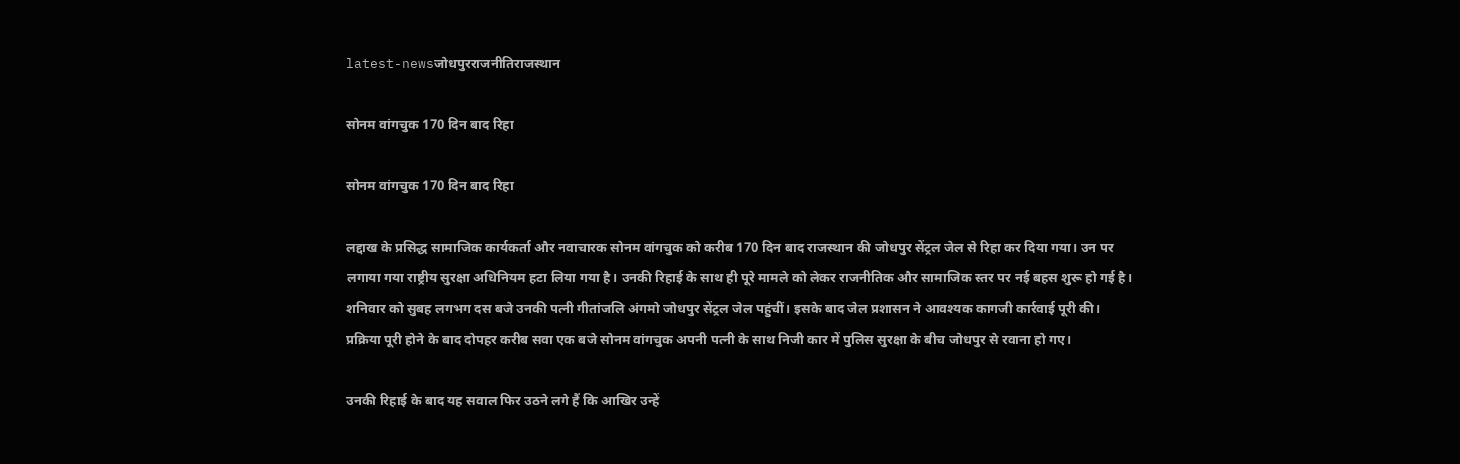latest-newsजोधपुरराजनीतिराजस्थान

सोनम वांगचुक 170 दिन बाद रिहा

सोनम वांगचुक 170 दिन बाद रिहा

लद्दाख के प्रसिद्ध सामाजिक कार्यकर्ता और नवाचारक सोनम वांगचुक को करीब 170 दिन बाद राजस्थान की जोधपुर सेंट्रल जेल से रिहा कर दिया गया। उन पर लगाया गया राष्ट्रीय सुरक्षा अधिनियम हटा लिया गया है। उनकी रिहाई के साथ ही पूरे मामले को लेकर राजनीतिक और सामाजिक स्तर पर नई बहस शुरू हो गई है। शनिवार को सुबह लगभग दस बजे उनकी पत्नी गीतांजलि अंगमो जोधपुर सेंट्रल जेल पहुंचीं। इसके बाद जेल प्रशासन ने आवश्यक कागजी कार्रवाई पूरी की। प्रक्रिया पूरी होने के बाद दोपहर करीब सवा एक बजे सोनम वांगचुक अपनी पत्नी के साथ निजी कार में पुलिस सुरक्षा के बीच जोधपुर से रवाना हो गए।

उनकी रिहाई के बाद यह सवाल फिर उठने लगे हैं कि आखिर उन्हें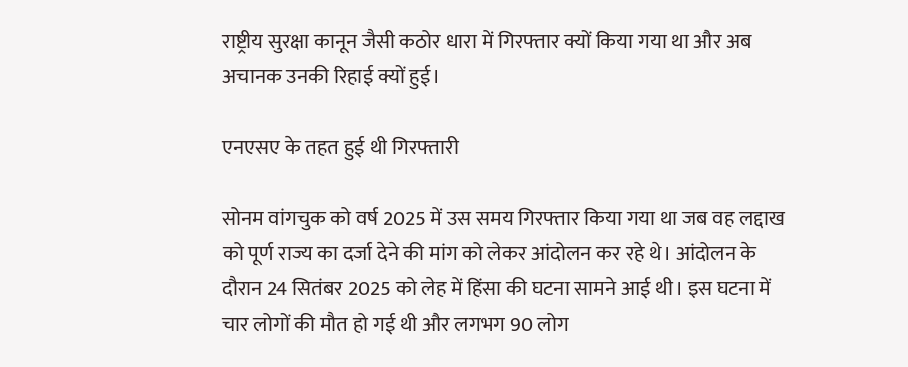राष्ट्रीय सुरक्षा कानून जैसी कठोर धारा में गिरफ्तार क्यों किया गया था और अब अचानक उनकी रिहाई क्यों हुई।

एनएसए के तहत हुई थी गिरफ्तारी

सोनम वांगचुक को वर्ष 2025 में उस समय गिरफ्तार किया गया था जब वह लद्दाख को पूर्ण राज्य का दर्जा देने की मांग को लेकर आंदोलन कर रहे थे। आंदोलन के दौरान 24 सितंबर 2025 को लेह में हिंसा की घटना सामने आई थी। इस घटना में चार लोगों की मौत हो गई थी और लगभग 90 लोग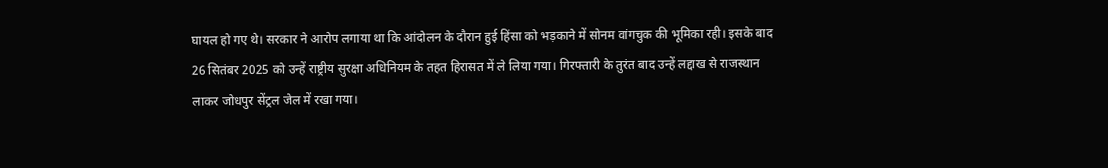घायल हो गए थे। सरकार ने आरोप लगाया था कि आंदोलन के दौरान हुई हिंसा को भड़काने में सोनम वांगचुक की भूमिका रही। इसके बाद 26 सितंबर 2025 को उन्हें राष्ट्रीय सुरक्षा अधिनियम के तहत हिरासत में ले लिया गया। गिरफ्तारी के तुरंत बाद उन्हें लद्दाख से राजस्थान लाकर जोधपुर सेंट्रल जेल में रखा गया।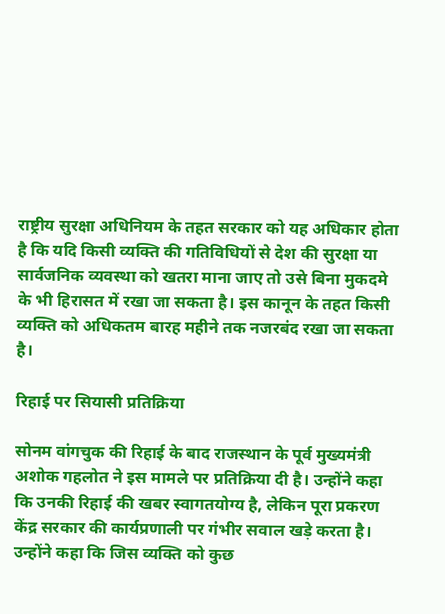राष्ट्रीय सुरक्षा अधिनियम के तहत सरकार को यह अधिकार होता है कि यदि किसी व्यक्ति की गतिविधियों से देश की सुरक्षा या सार्वजनिक व्यवस्था को खतरा माना जाए तो उसे बिना मुकदमे के भी हिरासत में रखा जा सकता है। इस कानून के तहत किसी व्यक्ति को अधिकतम बारह महीने तक नजरबंद रखा जा सकता है।

रिहाई पर सियासी प्रतिक्रिया

सोनम वांगचुक की रिहाई के बाद राजस्थान के पूर्व मुख्यमंत्री अशोक गहलोत ने इस मामले पर प्रतिक्रिया दी है। उन्होंने कहा कि उनकी रिहाई की खबर स्वागतयोग्य है, लेकिन पूरा प्रकरण केंद्र सरकार की कार्यप्रणाली पर गंभीर सवाल खड़े करता है। उन्होंने कहा कि जिस व्यक्ति को कुछ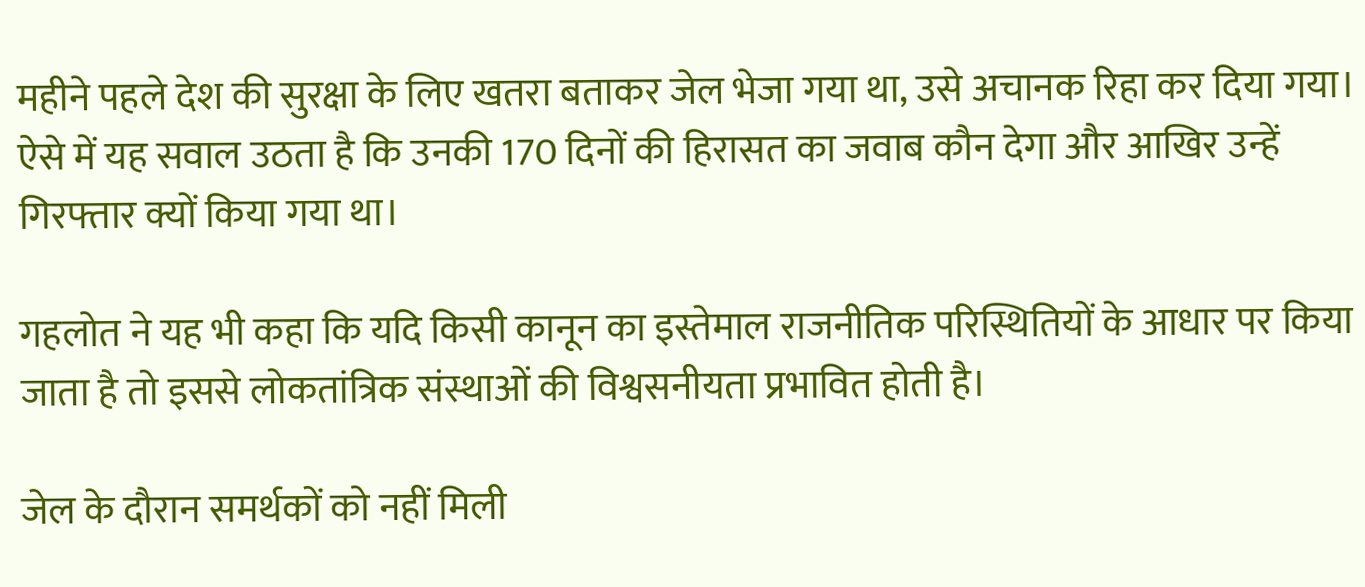महीने पहले देश की सुरक्षा के लिए खतरा बताकर जेल भेजा गया था, उसे अचानक रिहा कर दिया गया। ऐसे में यह सवाल उठता है कि उनकी 170 दिनों की हिरासत का जवाब कौन देगा और आखिर उन्हें गिरफ्तार क्यों किया गया था।

गहलोत ने यह भी कहा कि यदि किसी कानून का इस्तेमाल राजनीतिक परिस्थितियों के आधार पर किया जाता है तो इससे लोकतांत्रिक संस्थाओं की विश्वसनीयता प्रभावित होती है।

जेल के दौरान समर्थकों को नहीं मिली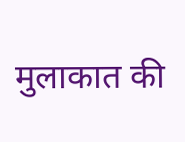मुलाकात की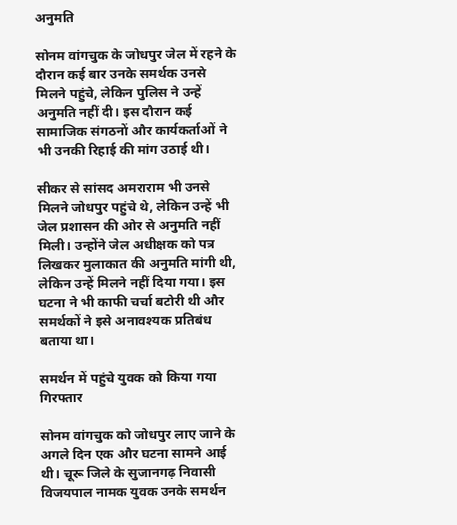अनुमति

सोनम वांगचुक के जोधपुर जेल में रहने के दौरान कई बार उनके समर्थक उनसे मिलने पहुंचे, लेकिन पुलिस ने उन्हें अनुमति नहीं दी। इस दौरान कई सामाजिक संगठनों और कार्यकर्ताओं ने भी उनकी रिहाई की मांग उठाई थी।

सीकर से सांसद अमराराम भी उनसे मिलने जोधपुर पहुंचे थे, लेकिन उन्हें भी जेल प्रशासन की ओर से अनुमति नहीं मिली। उन्होंने जेल अधीक्षक को पत्र लिखकर मुलाकात की अनुमति मांगी थी, लेकिन उन्हें मिलने नहीं दिया गया। इस घटना ने भी काफी चर्चा बटोरी थी और समर्थकों ने इसे अनावश्यक प्रतिबंध बताया था।

समर्थन में पहुंचे युवक को किया गया गिरफ्तार

सोनम वांगचुक को जोधपुर लाए जाने के अगले दिन एक और घटना सामने आई थी। चूरू जिले के सुजानगढ़ निवासी विजयपाल नामक युवक उनके समर्थन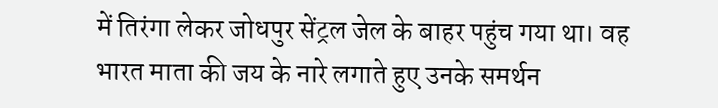में तिरंगा लेकर जोधपुर सेंट्रल जेल के बाहर पहुंच गया था। वह भारत माता की जय के नारे लगाते हुए उनके समर्थन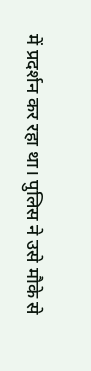में प्रदर्शन कर रहा था। पुलिस ने उसे मौके से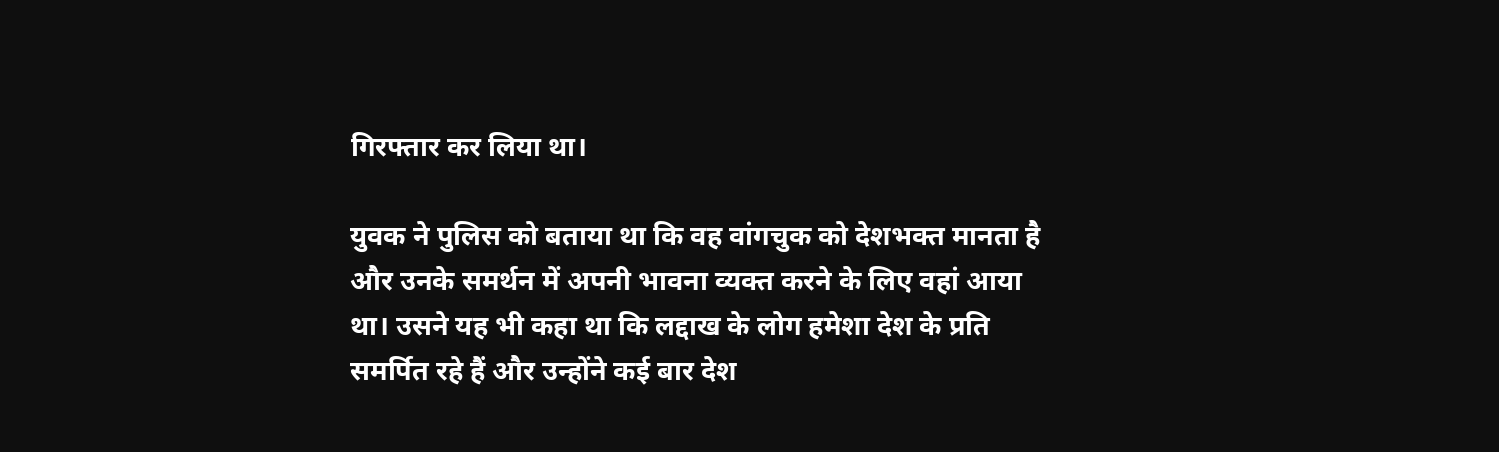गिरफ्तार कर लिया था।

युवक ने पुलिस को बताया था कि वह वांगचुक को देशभक्त मानता है और उनके समर्थन में अपनी भावना व्यक्त करने के लिए वहां आया था। उसने यह भी कहा था कि लद्दाख के लोग हमेशा देश के प्रति समर्पित रहे हैं और उन्होंने कई बार देश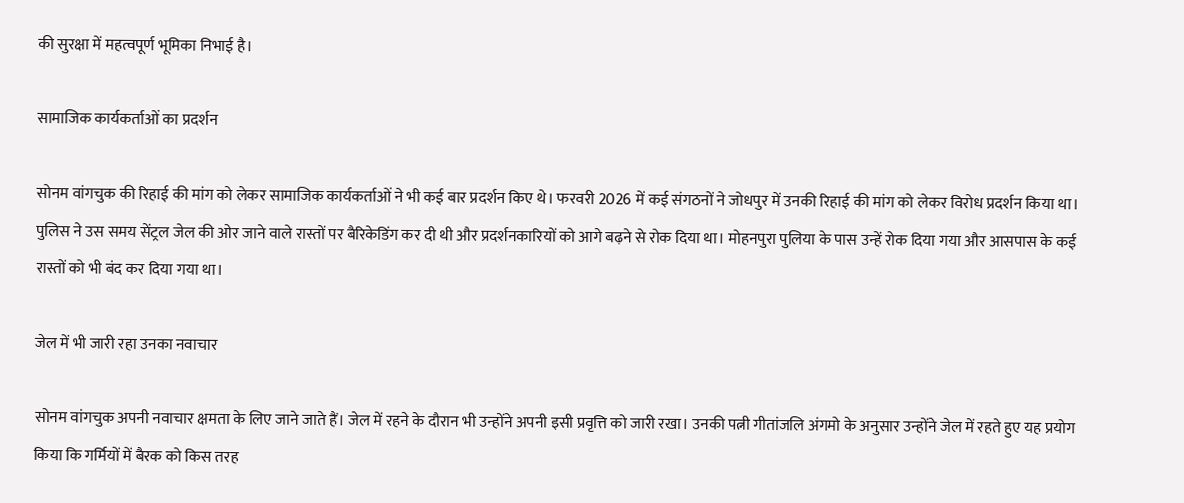की सुरक्षा में महत्वपूर्ण भूमिका निभाई है।

सामाजिक कार्यकर्ताओं का प्रदर्शन

सोनम वांगचुक की रिहाई की मांग को लेकर सामाजिक कार्यकर्ताओं ने भी कई बार प्रदर्शन किए थे। फरवरी 2026 में कई संगठनों ने जोधपुर में उनकी रिहाई की मांग को लेकर विरोध प्रदर्शन किया था। पुलिस ने उस समय सेंट्रल जेल की ओर जाने वाले रास्तों पर बैरिकेडिंग कर दी थी और प्रदर्शनकारियों को आगे बढ़ने से रोक दिया था। मोहनपुरा पुलिया के पास उन्हें रोक दिया गया और आसपास के कई रास्तों को भी बंद कर दिया गया था।

जेल में भी जारी रहा उनका नवाचार

सोनम वांगचुक अपनी नवाचार क्षमता के लिए जाने जाते हैं। जेल में रहने के दौरान भी उन्होंने अपनी इसी प्रवृत्ति को जारी रखा। उनकी पत्नी गीतांजलि अंगमो के अनुसार उन्होंने जेल में रहते हुए यह प्रयोग किया कि गर्मियों में बैरक को किस तरह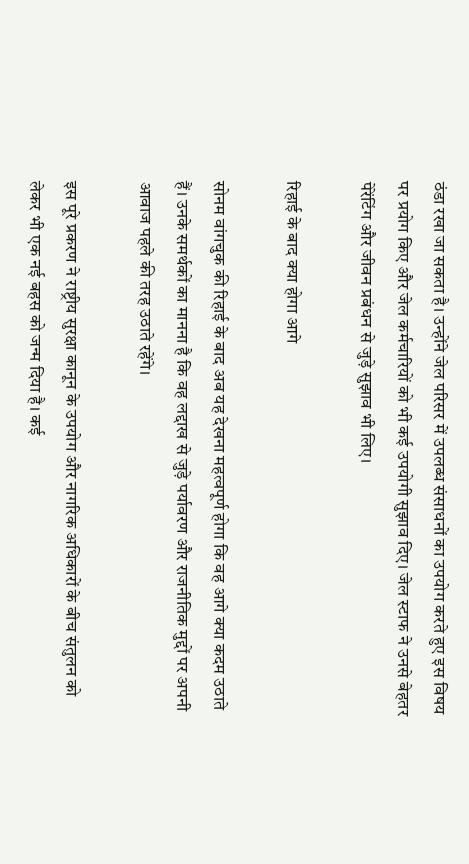ठंडा रखा जा सकता है। उन्होंने जेल परिसर में उपलब्ध संसाधनों का उपयोग करते हुए इस विषय पर प्रयोग किए और जेल कर्मचारियों को भी कई उपयोगी सुझाव दिए। जेल स्टाफ ने उनसे बेहतर पेरेंटिंग और जीवन प्रबंधन से जुड़े सुझाव भी लिए।

रिहाई के बाद क्या होगा आगे

सोनम वांगचुक की रिहाई के बाद अब यह देखना महत्वपूर्ण होगा कि वह आगे क्या कदम उठाते हैं। उनके समर्थकों का मानना है कि वह लद्दाख से जुड़े पर्यावरण और राजनीतिक मुद्दों पर अपनी आवाज पहले की तरह उठाते रहेंगे।

इस पूरे प्रकरण ने राष्ट्रीय सुरक्षा कानून के उपयोग और नागरिक अधिकारों के बीच संतुलन को लेकर भी एक नई बहस को जन्म दिया है। कई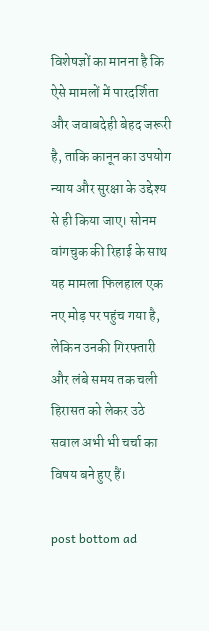विशेषज्ञों का मानना है कि ऐसे मामलों में पारदर्शिता और जवाबदेही बेहद जरूरी है, ताकि कानून का उपयोग न्याय और सुरक्षा के उद्देश्य से ही किया जाए। सोनम वांगचुक की रिहाई के साथ यह मामला फिलहाल एक नए मोड़ पर पहुंच गया है, लेकिन उनकी गिरफ्तारी और लंबे समय तक चली हिरासत को लेकर उठे सवाल अभी भी चर्चा का विषय बने हुए हैं।

post bottom ad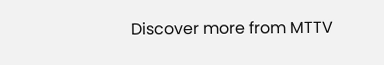Discover more from MTTV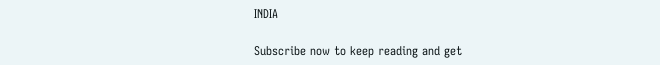INDIA

Subscribe now to keep reading and get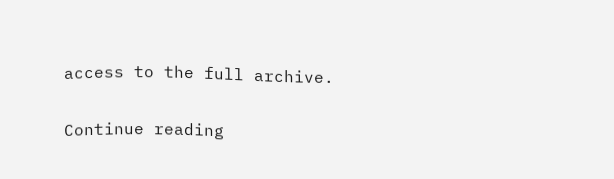access to the full archive.

Continue reading